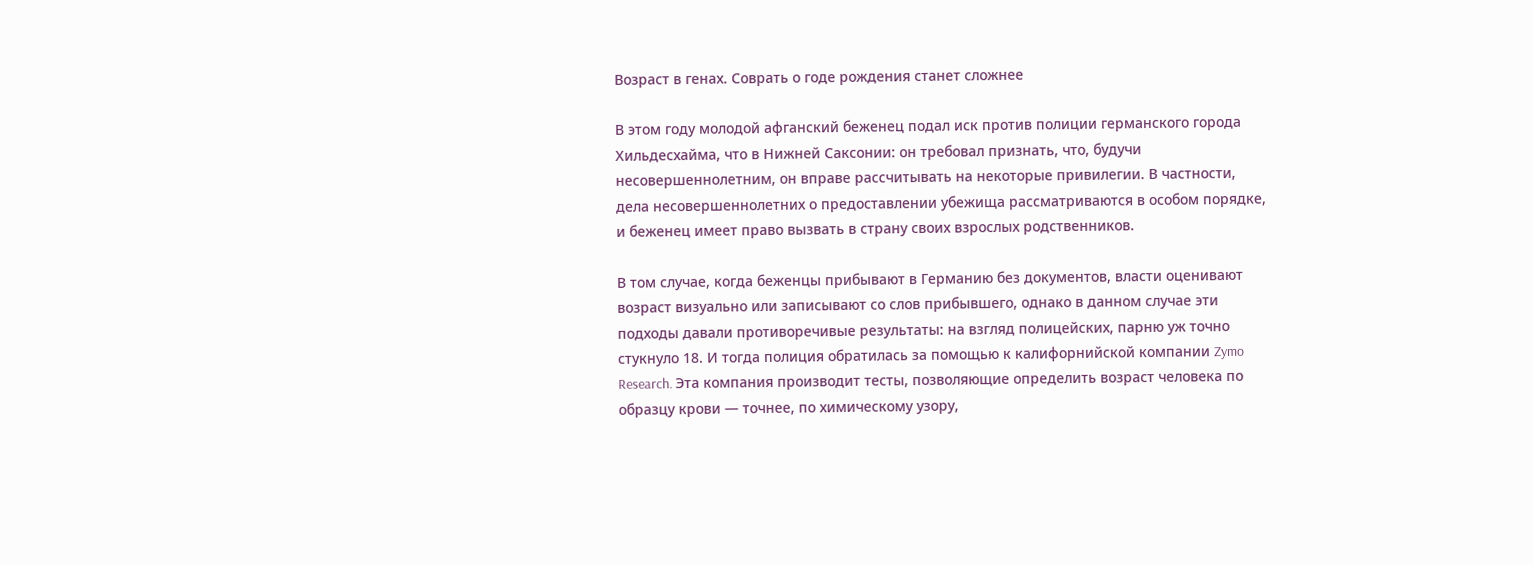Возраст в генах. Соврать о годе рождения станет сложнее

В этом году молодой афганский беженец подал иск против полиции германского города Хильдесхайма, что в Нижней Саксонии: он требовал признать, что, будучи несовершеннолетним, он вправе рассчитывать на некоторые привилегии. В частности, дела несовершеннолетних о предоставлении убежища рассматриваются в особом порядке, и беженец имеет право вызвать в страну своих взрослых родственников.

В том случае, когда беженцы прибывают в Германию без документов, власти оценивают возраст визуально или записывают со слов прибывшего, однако в данном случае эти подходы давали противоречивые результаты: на взгляд полицейских, парню уж точно стукнуло 18. И тогда полиция обратилась за помощью к калифорнийской компании Zymo Research. Эта компания производит тесты, позволяющие определить возраст человека по образцу крови — точнее, по химическому узору,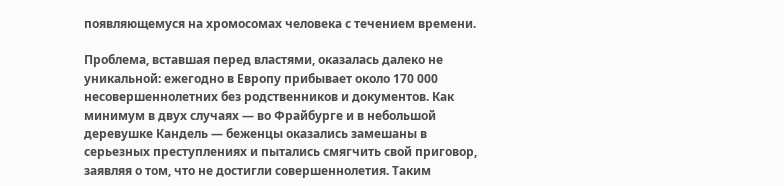появляющемуся на хромосомах человека с течением времени.

Проблема, вставшая перед властями, оказалась далеко не уникальной: ежегодно в Европу прибывает около 170 000 несовершеннолетних без родственников и документов. Как минимум в двух случаях — во Фрайбурге и в небольшой деревушке Кандель — беженцы оказались замешаны в серьезных преступлениях и пытались смягчить свой приговор, заявляя о том, что не достигли совершеннолетия. Таким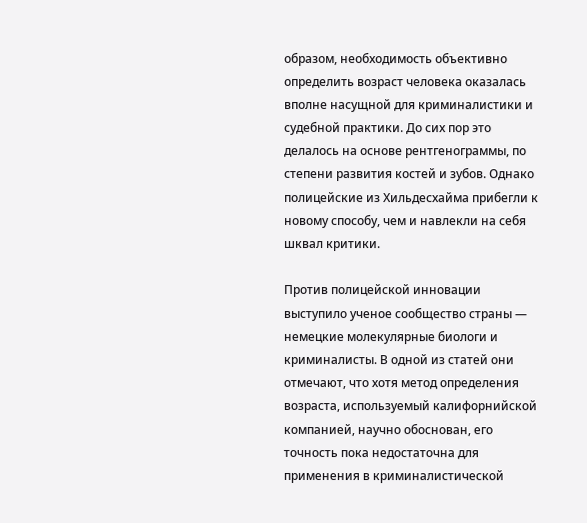образом, необходимость объективно определить возраст человека оказалась вполне насущной для криминалистики и судебной практики. До сих пор это делалось на основе рентгенограммы, по степени развития костей и зубов. Однако полицейские из Хильдесхайма прибегли к новому способу, чем и навлекли на себя шквал критики.

Против полицейской инновации выступило ученое сообщество страны — немецкие молекулярные биологи и криминалисты. В одной из статей они отмечают, что хотя метод определения возраста, используемый калифорнийской компанией, научно обоснован, его точность пока недостаточна для применения в криминалистической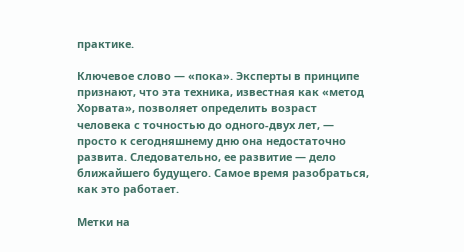практике.

Ключевое слово — «пока». Эксперты в принципе признают, что эта техника, известная как «метод Хорвата», позволяет определить возраст человека с точностью до одного-двух лет, — просто к сегодняшнему дню она недостаточно развита. Следовательно, ее развитие — дело ближайшего будущего. Самое время разобраться, как это работает.

Метки на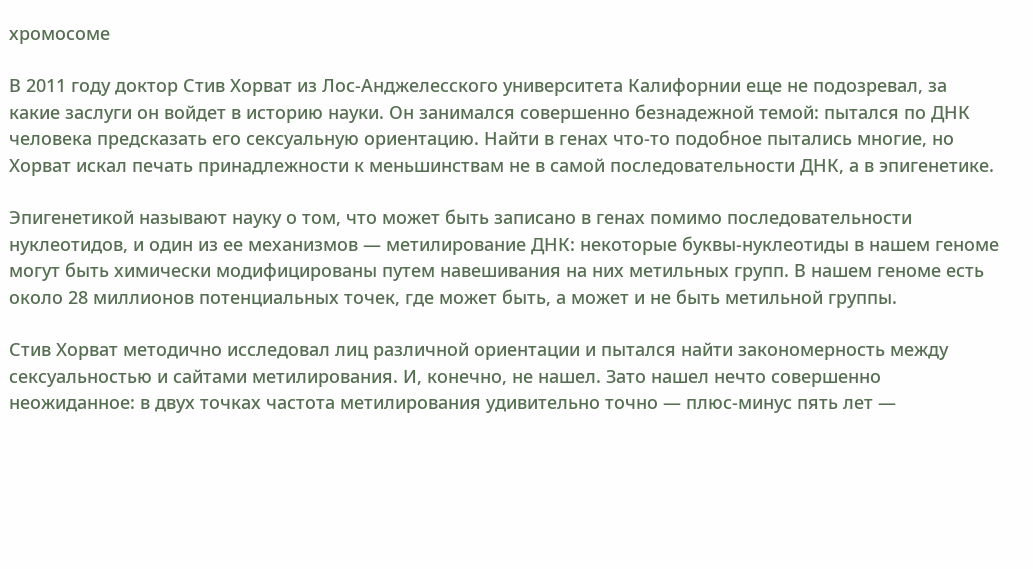хромосоме

В 2011 году доктор Стив Хорват из Лос-Анджелесского университета Калифорнии еще не подозревал, за какие заслуги он войдет в историю науки. Он занимался совершенно безнадежной темой: пытался по ДНК человека предсказать его сексуальную ориентацию. Найти в генах что-то подобное пытались многие, но Хорват искал печать принадлежности к меньшинствам не в самой последовательности ДНК, а в эпигенетике.

Эпигенетикой называют науку о том, что может быть записано в генах помимо последовательности нуклеотидов, и один из ее механизмов — метилирование ДНК: некоторые буквы-нуклеотиды в нашем геноме могут быть химически модифицированы путем навешивания на них метильных групп. В нашем геноме есть около 28 миллионов потенциальных точек, где может быть, а может и не быть метильной группы.

Стив Хорват методично исследовал лиц различной ориентации и пытался найти закономерность между сексуальностью и сайтами метилирования. И, конечно, не нашел. Зато нашел нечто совершенно неожиданное: в двух точках частота метилирования удивительно точно — плюс-минус пять лет —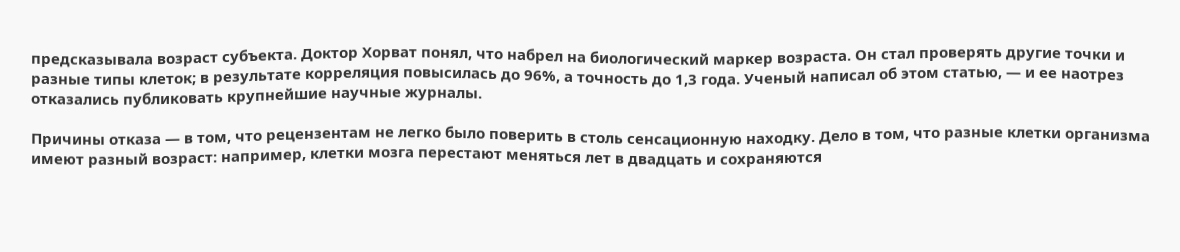предсказывала возраст субъекта. Доктор Хорват понял, что набрел на биологический маркер возраста. Он стал проверять другие точки и разные типы клеток; в результате корреляция повысилась до 96%, а точность до 1,3 года. Ученый написал об этом статью, — и ее наотрез отказались публиковать крупнейшие научные журналы.

Причины отказа — в том, что рецензентам не легко было поверить в столь сенсационную находку. Дело в том, что разные клетки организма имеют разный возраст: например, клетки мозга перестают меняться лет в двадцать и сохраняются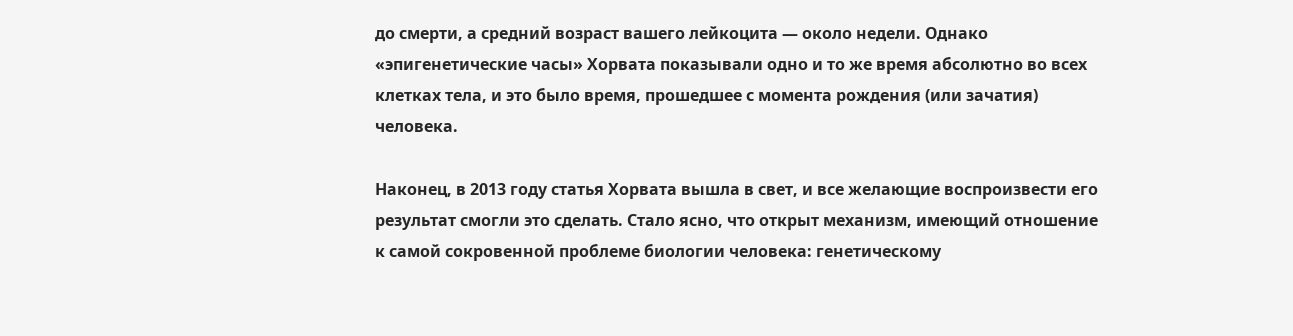до смерти, а средний возраст вашего лейкоцита — около недели. Однако «эпигенетические часы» Хорвата показывали одно и то же время абсолютно во всех клетках тела, и это было время, прошедшее с момента рождения (или зачатия) человека.

Наконец, в 2013 году статья Хорвата вышла в свет, и все желающие воспроизвести его результат смогли это сделать. Стало ясно, что открыт механизм, имеющий отношение к самой сокровенной проблеме биологии человека: генетическому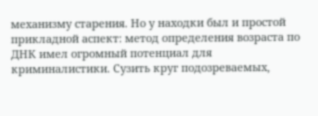механизму старения. Но у находки был и простой прикладной аспект: метод определения возраста по ДНК имел огромный потенциал для криминалистики. Сузить круг подозреваемых,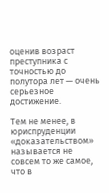оценив возраст преступника с точностью до полутора лет — очень серьезное достижение.

Тем не менее, в юриспруденции «доказательством» называется не совсем то же самое, что в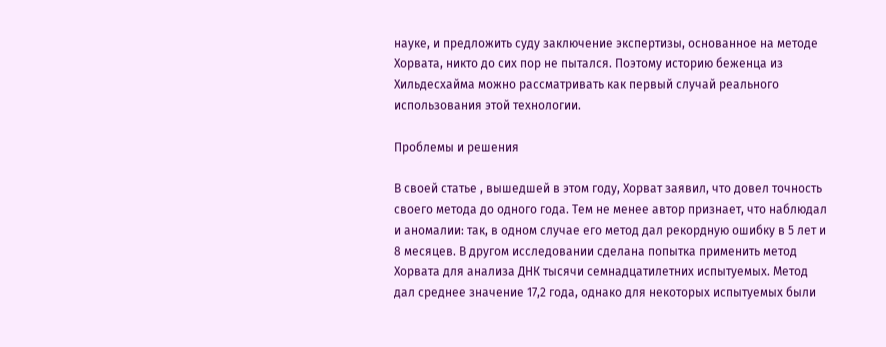науке, и предложить суду заключение экспертизы, основанное на методе Хорвата, никто до сих пор не пытался. Поэтому историю беженца из Хильдесхайма можно рассматривать как первый случай реального использования этой технологии.

Проблемы и решения

В своей статье , вышедшей в этом году, Хорват заявил, что довел точность своего метода до одного года. Тем не менее автор признает, что наблюдал и аномалии: так, в одном случае его метод дал рекордную ошибку в 5 лет и 8 месяцев. В другом исследовании сделана попытка применить метод Хорвата для анализа ДНК тысячи семнадцатилетних испытуемых. Метод дал среднее значение 17,2 года, однако для некоторых испытуемых были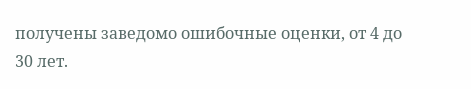получены заведомо ошибочные оценки, от 4 до 30 лет.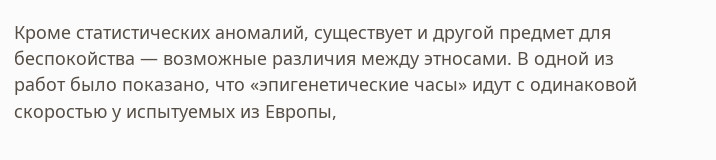Кроме статистических аномалий, существует и другой предмет для беспокойства — возможные различия между этносами. В одной из работ было показано, что «эпигенетические часы» идут с одинаковой скоростью у испытуемых из Европы,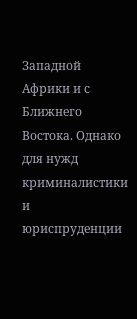Западной Африки и с Ближнего Востока. Однако для нужд криминалистики и юриспруденции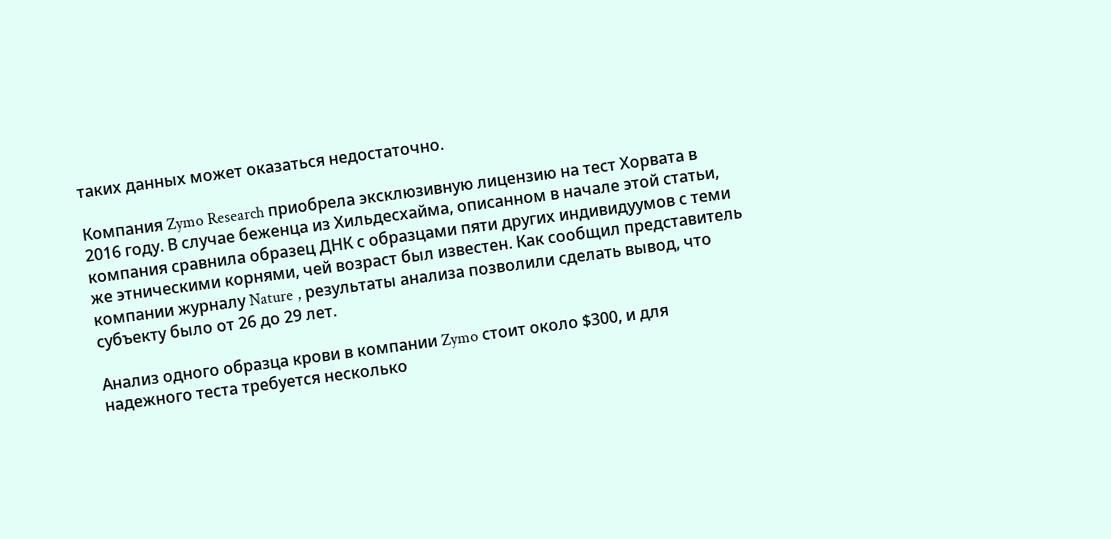таких данных может оказаться недостаточно.

Компания Zymo Research приобрела эксклюзивную лицензию на тест Хорвата в 2016 году. В случае беженца из Хильдесхайма, описанном в начале этой статьи, компания сравнила образец ДНК с образцами пяти других индивидуумов с теми же этническими корнями, чей возраст был известен. Как сообщил представитель компании журналу Nature , результаты анализа позволили сделать вывод, что субъекту было от 26 до 29 лет.

Анализ одного образца крови в компании Zymo стоит около $300, и для надежного теста требуется несколько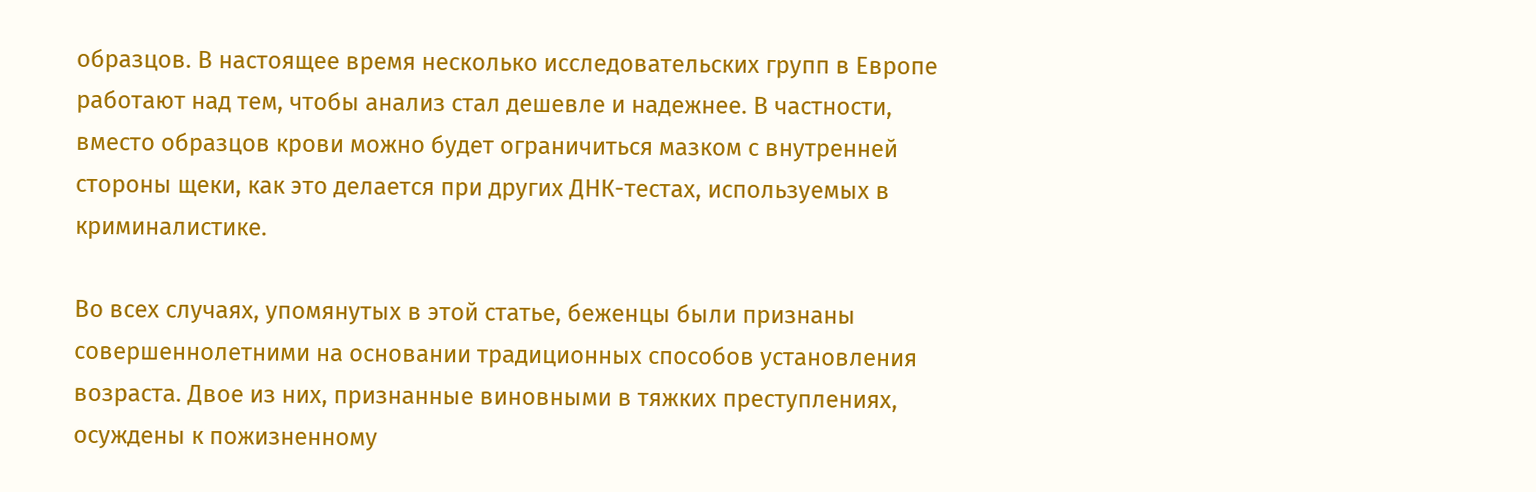образцов. В настоящее время несколько исследовательских групп в Европе работают над тем, чтобы анализ стал дешевле и надежнее. В частности, вместо образцов крови можно будет ограничиться мазком с внутренней стороны щеки, как это делается при других ДНК-тестах, используемых в криминалистике.

Во всех случаях, упомянутых в этой статье, беженцы были признаны совершеннолетними на основании традиционных способов установления возраста. Двое из них, признанные виновными в тяжких преступлениях, осуждены к пожизненному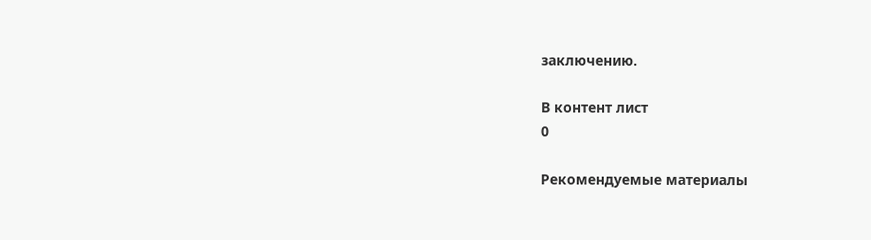заключению.

В контент лист
0

Рекомендуемые материалы